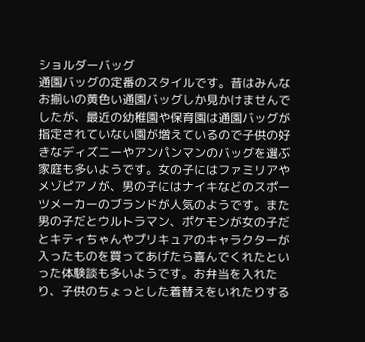ショルダーバッグ
通園バッグの定番のスタイルです。昔はみんなお揃いの黄色い通園バッグしか見かけませんでしたが、最近の幼稚園や保育園は通園バッグが指定されていない園が増えているので子供の好きなディズニーやアンパンマンのバッグを選ぶ家庭も多いようです。女の子にはファミリアやメゾピアノが、男の子にはナイキなどのスポーツメーカーのブランドが人気のようです。また男の子だとウルトラマン、ポケモンが女の子だとキティちゃんやプリキュアのキャラクターが入ったものを買ってあげたら喜んでくれたといった体験談も多いようです。お弁当を入れたり、子供のちょっとした着替えをいれたりする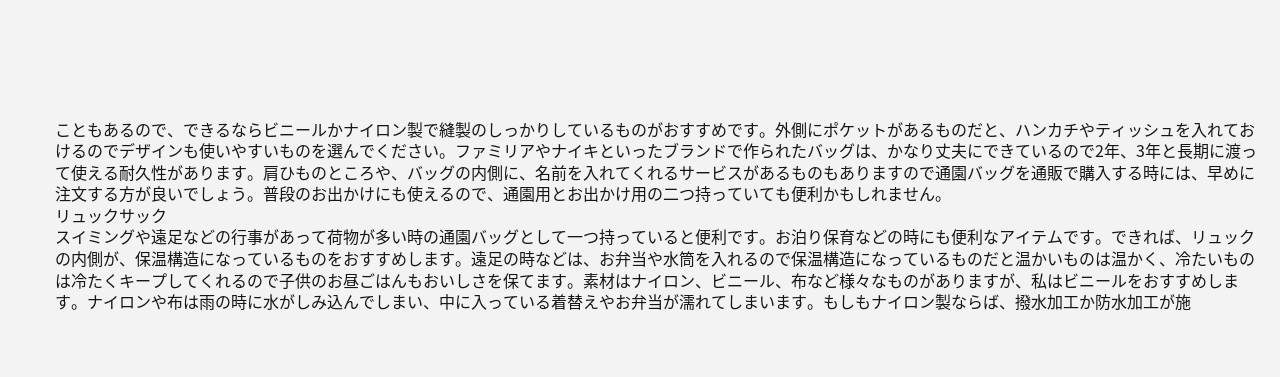こともあるので、できるならビニールかナイロン製で縫製のしっかりしているものがおすすめです。外側にポケットがあるものだと、ハンカチやティッシュを入れておけるのでデザインも使いやすいものを選んでください。ファミリアやナイキといったブランドで作られたバッグは、かなり丈夫にできているので2年、3年と長期に渡って使える耐久性があります。肩ひものところや、バッグの内側に、名前を入れてくれるサービスがあるものもありますので通園バッグを通販で購入する時には、早めに注文する方が良いでしょう。普段のお出かけにも使えるので、通園用とお出かけ用の二つ持っていても便利かもしれません。
リュックサック
スイミングや遠足などの行事があって荷物が多い時の通園バッグとして一つ持っていると便利です。お泊り保育などの時にも便利なアイテムです。できれば、リュックの内側が、保温構造になっているものをおすすめします。遠足の時などは、お弁当や水筒を入れるので保温構造になっているものだと温かいものは温かく、冷たいものは冷たくキープしてくれるので子供のお昼ごはんもおいしさを保てます。素材はナイロン、ビニール、布など様々なものがありますが、私はビニールをおすすめします。ナイロンや布は雨の時に水がしみ込んでしまい、中に入っている着替えやお弁当が濡れてしまいます。もしもナイロン製ならば、撥水加工か防水加工が施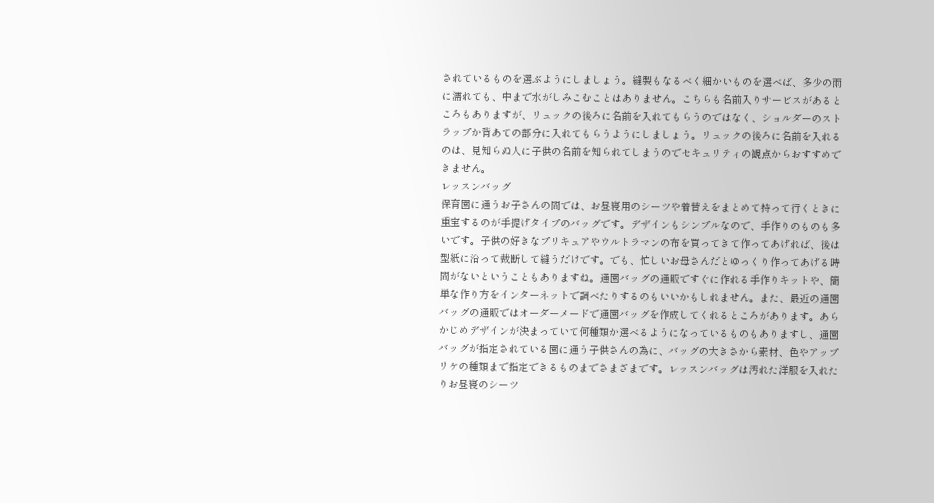されているものを選ぶようにしましょう。縫製もなるべく細かいものを選べば、多少の雨に濡れても、中まで水がしみこむことはありません。こちらも名前入りサービスがあるところもありますが、リュックの後ろに名前を入れてもらうのではなく、ショルダーのストラップか背あての部分に入れてもらうようにしましょう。リュックの後ろに名前を入れるのは、見知らぬ人に子供の名前を知られてしまうのでセキュリティの観点からおすすめできません。
レッスンバッグ
保育園に通うお子さんの間では、お昼寝用のシーツや着替えをまとめて持って行くときに重宝するのが手提げタイプのバッグです。デザインもシンプルなので、手作りのものも多いです。子供の好きなプリキュアやウルトラマンの布を買ってきて作ってあげれば、後は型紙に沿って裁断して縫うだけです。でも、忙しいお母さんだとゆっくり作ってあげる時間がないということもありますね。通園バッグの通販ですぐに作れる手作りキットや、簡単な作り方をインターネットで調べたりするのもいいかもしれません。また、最近の通園バッグの通販ではオーダーメードで通園バッグを作成してくれるところがあります。あらかじめデザインが決まっていて何種類か選べるようになっているものもありますし、通園バッグが指定されている園に通う子供さんの為に、バッグの大きさから素材、色やアップリケの種類まで指定できるものまでさまざまです。レッスンバッグは汚れた洋服を入れたりお昼寝のシーツ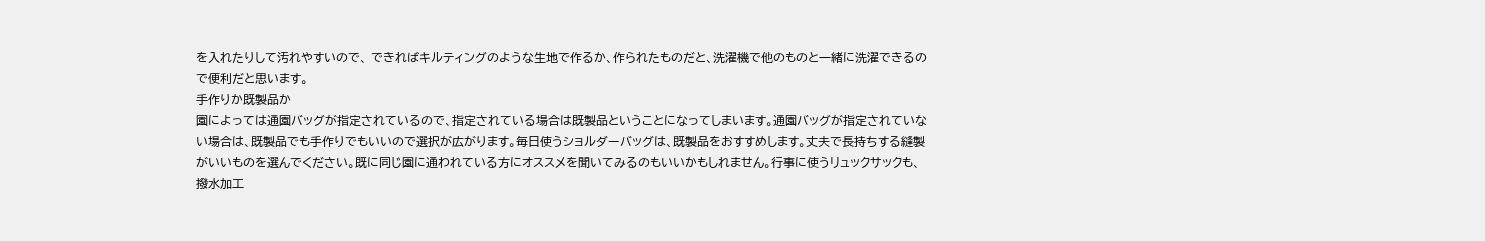を入れたりして汚れやすいので、 できればキルティングのような生地で作るか、作られたものだと、洗濯機で他のものと一緒に洗濯できるので便利だと思います。
手作りか既製品か
園によっては通園バッグが指定されているので、指定されている場合は既製品ということになってしまいます。通園バッグが指定されていない場合は、既製品でも手作りでもいいので選択が広がります。毎日使うショルダーバッグは、既製品をおすすめします。丈夫で長持ちする縫製がいいものを選んでください。既に同じ園に通われている方にオススメを聞いてみるのもいいかもしれません。行事に使うリュックサックも、撥水加工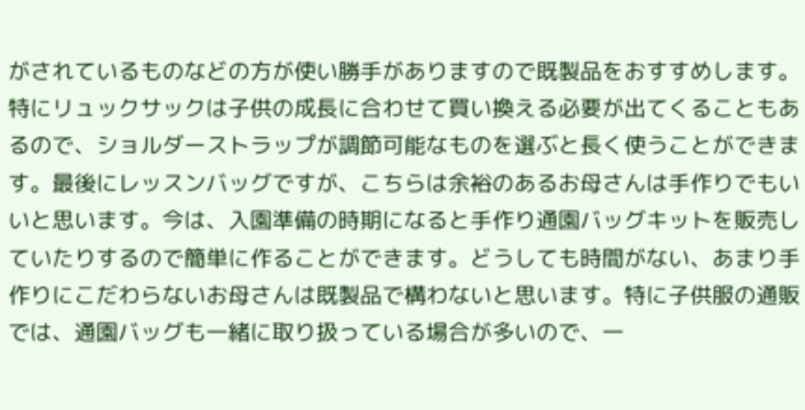がされているものなどの方が使い勝手がありますので既製品をおすすめします。特にリュックサックは子供の成長に合わせて買い換える必要が出てくることもあるので、ショルダーストラップが調節可能なものを選ぶと長く使うことができます。最後にレッスンバッグですが、こちらは余裕のあるお母さんは手作りでもいいと思います。今は、入園準備の時期になると手作り通園バッグキットを販売していたりするので簡単に作ることができます。どうしても時間がない、あまり手作りにこだわらないお母さんは既製品で構わないと思います。特に子供服の通販では、通園バッグも一緒に取り扱っている場合が多いので、一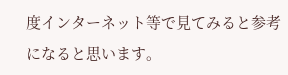度インターネット等で見てみると参考になると思います。